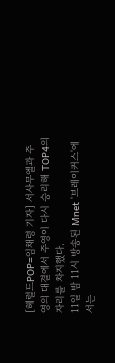[헤럴드POP=임채령 기자] 서사무엘과 주영의 대결에서 주영이 다시 승리해 TOP4의 자리를 차지했다.
11일 밤 11시 방송된 Mnet '브레이커스'에서는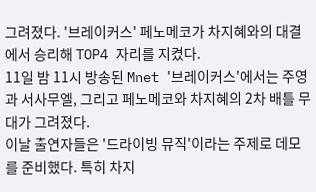그려졌다. '브레이커스' 페노메코가 차지혜와의 대결에서 승리해 TOP4 자리를 지켰다.
11일 밤 11시 방송된 Mnet '브레이커스'에서는 주영과 서사무엘, 그리고 페노메코와 차지혜의 2차 배틀 무대가 그려졌다.
이날 출연자들은 '드라이빙 뮤직'이라는 주제로 데모를 준비했다. 특히 차지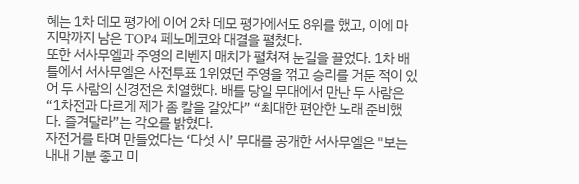혜는 1차 데모 평가에 이어 2차 데모 평가에서도 8위를 했고, 이에 마지막까지 남은 TOP4 페노메코와 대결을 펼쳤다.
또한 서사무엘과 주영의 리벤지 매치가 펼쳐져 눈길을 끌었다. 1차 배틀에서 서사무엘은 사전투표 1위였던 주영을 꺾고 승리를 거둔 적이 있어 두 사람의 신경전은 치열했다. 배틀 당일 무대에서 만난 두 사람은 “1차전과 다르게 제가 좀 칼을 갈았다” “최대한 편안한 노래 준비했다. 즐겨달라”는 각오를 밝혔다.
자전거를 타며 만들었다는 ‘다섯 시’ 무대를 공개한 서사무엘은 "보는 내내 기분 좋고 미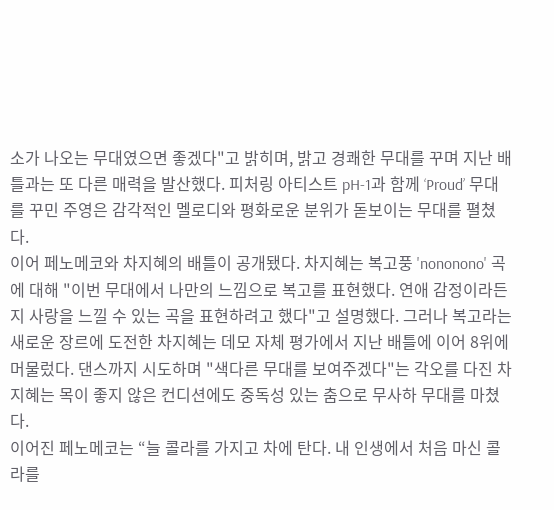소가 나오는 무대였으면 좋겠다"고 밝히며, 밝고 경쾌한 무대를 꾸며 지난 배틀과는 또 다른 매력을 발산했다. 피처링 아티스트 pH-1과 함께 ‘Proud’ 무대를 꾸민 주영은 감각적인 멜로디와 평화로운 분위가 돋보이는 무대를 펼쳤다.
이어 페노메코와 차지혜의 배틀이 공개됐다. 차지혜는 복고풍 'nononono' 곡에 대해 "이번 무대에서 나만의 느낌으로 복고를 표현했다. 연애 감정이라든지 사랑을 느낄 수 있는 곡을 표현하려고 했다"고 설명했다. 그러나 복고라는 새로운 장르에 도전한 차지혜는 데모 자체 평가에서 지난 배틀에 이어 8위에 머물렀다. 댄스까지 시도하며 "색다른 무대를 보여주겠다"는 각오를 다진 차지혜는 목이 좋지 않은 컨디션에도 중독성 있는 춤으로 무사하 무대를 마쳤다.
이어진 페노메코는 “늘 콜라를 가지고 차에 탄다. 내 인생에서 처음 마신 콜라를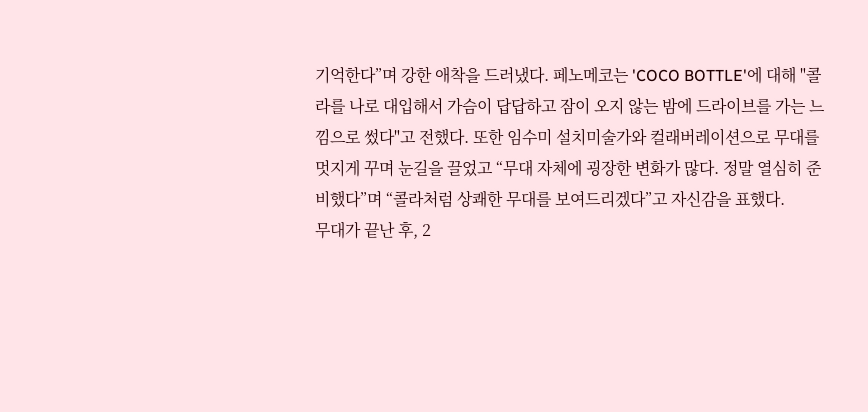기억한다”며 강한 애착을 드러냈다. 페노메코는 'COCO BOTTLE'에 대해 "콜라를 나로 대입해서 가슴이 답답하고 잠이 오지 않는 밤에 드라이브를 가는 느낌으로 썼다"고 전했다. 또한 임수미 설치미술가와 컬래버레이션으로 무대를 멋지게 꾸며 눈길을 끌었고 “무대 자체에 굉장한 변화가 많다. 정말 열심히 준비했다”며 “콜라처럼 상쾌한 무대를 보여드리겠다”고 자신감을 표했다.
무대가 끝난 후, 2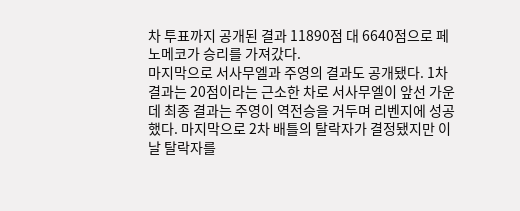차 투표까지 공개된 결과 11890점 대 6640점으로 페노메코가 승리를 가져갔다.
마지막으로 서사무엘과 주영의 결과도 공개됐다. 1차 결과는 20점이라는 근소한 차로 서사무엘이 앞선 가운데 최종 결과는 주영이 역전승을 거두며 리벤지에 성공했다. 마지막으로 2차 배틀의 탈락자가 결정됐지만 이날 탈락자를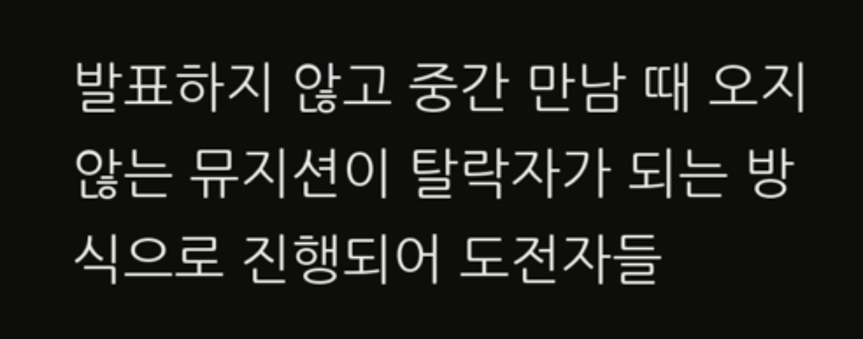발표하지 않고 중간 만남 때 오지 않는 뮤지션이 탈락자가 되는 방식으로 진행되어 도전자들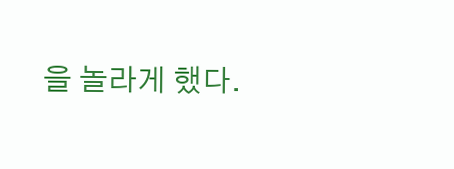을 놀라게 했다.